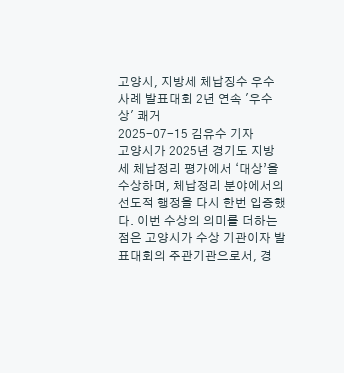고양시, 지방세 체납징수 우수사례 발표대회 2년 연속 '우수상' 쾌거
2025-07-15 김유수 기자
고양시가 2025년 경기도 지방세 체납정리 평가에서 ‘대상’을 수상하며, 체납정리 분야에서의 선도적 행정을 다시 한번 입증했다. 이번 수상의 의미를 더하는 점은 고양시가 수상 기관이자 발표대회의 주관기관으로서, 경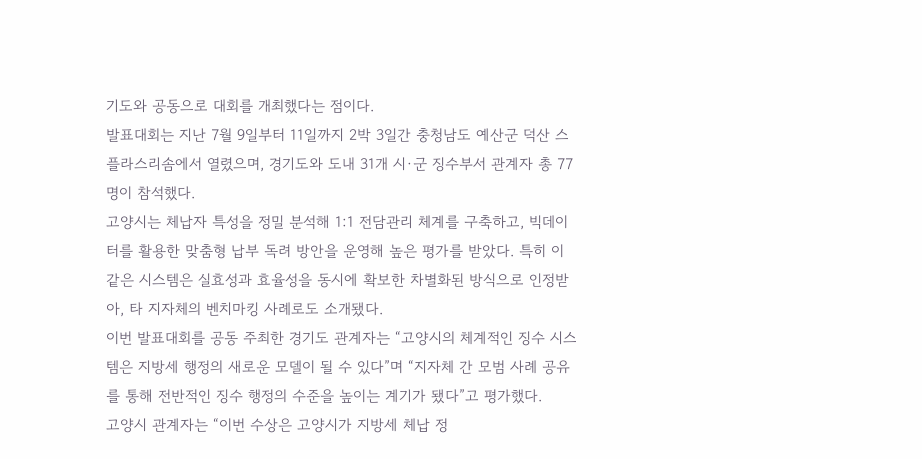기도와 공동으로 대회를 개최했다는 점이다.
발표대회는 지난 7월 9일부터 11일까지 2박 3일간 충청남도 예산군 덕산 스플라스리솜에서 열렸으며, 경기도와 도내 31개 시·군 징수부서 관계자 총 77명이 참석했다.
고양시는 체납자 특성을 정밀 분석해 1:1 전담관리 체계를 구축하고, 빅데이터를 활용한 맞춤형 납부 독려 방안을 운영해 높은 평가를 받았다. 특히 이 같은 시스템은 실효성과 효율성을 동시에 확보한 차별화된 방식으로 인정받아, 타 지자체의 벤치마킹 사례로도 소개됐다.
이번 발표대회를 공동 주최한 경기도 관계자는 “고양시의 체계적인 징수 시스템은 지방세 행정의 새로운 모델이 될 수 있다”며 “지자체 간 모범 사례 공유를 통해 전반적인 징수 행정의 수준을 높이는 계기가 됐다”고 평가했다.
고양시 관계자는 “이번 수상은 고양시가 지방세 체납 정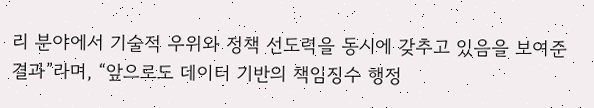리 분야에서 기술적 우위와 정책 선도력을 동시에 갖추고 있음을 보여준 결과”라며, “앞으로도 데이터 기반의 책임징수 행정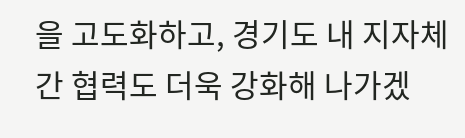을 고도화하고, 경기도 내 지자체 간 협력도 더욱 강화해 나가겠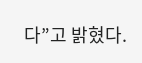다”고 밝혔다.